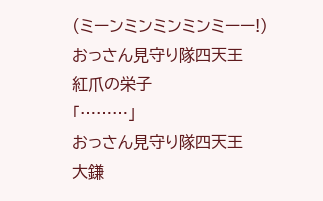(ミーンミンミンミンミーー!)
おっさん見守り隊四天王
紅爪の栄子
「………」
おっさん見守り隊四天王
大鎌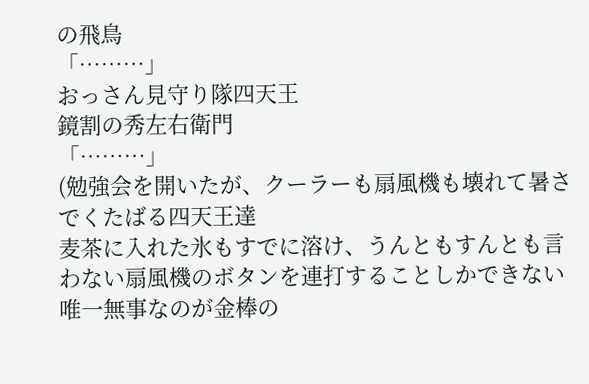の飛鳥
「………」
おっさん見守り隊四天王
鏡割の秀左右衛門
「………」
(勉強会を開いたが、クーラーも扇風機も壊れて暑さでくたばる四天王達
麦茶に入れた氷もすでに溶け、うんともすんとも言わない扇風機のボタンを連打することしかできない
唯一無事なのが金棒の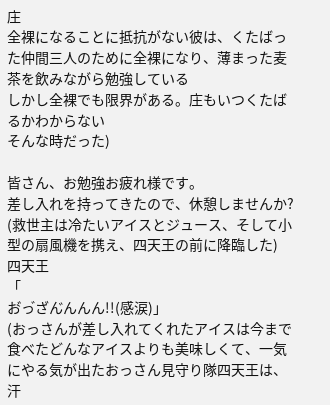庄
全裸になることに抵抗がない彼は、くたばった仲間三人のために全裸になり、薄まった麦茶を飲みながら勉強している
しかし全裸でも限界がある。庄もいつくたばるかわからない
そんな時だった)

皆さん、お勉強お疲れ様です。
差し入れを持ってきたので、休憩しませんか?
(救世主は冷たいアイスとジュース、そして小型の扇風機を携え、四天王の前に降臨した)
四天王
「
お゙っ゙ざん゙んんん!!(感涙)」
(おっさんが差し入れてくれたアイスは今まで食べたどんなアイスよりも美味しくて、一気にやる気が出たおっさん見守り隊四天王は、汗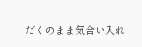だくのまま気合い入れ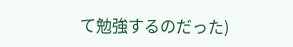て勉強するのだった)